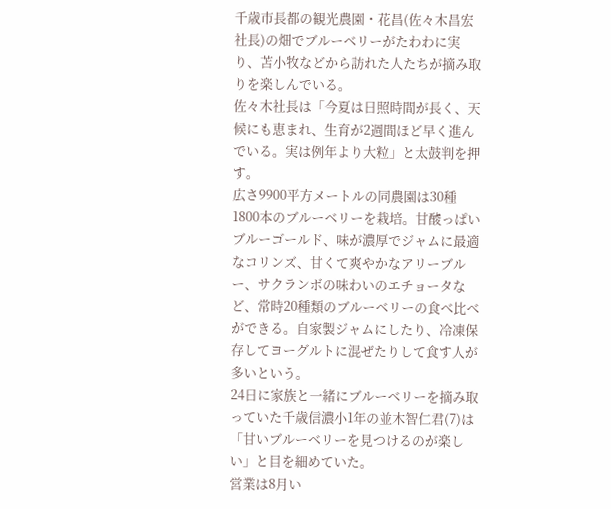千歳市長都の観光農園・花昌(佐々木昌宏社長)の畑でブルーベリーがたわわに実り、苫小牧などから訪れた人たちが摘み取りを楽しんでいる。
佐々木社長は「今夏は日照時間が長く、天候にも恵まれ、生育が2週間ほど早く進んでいる。実は例年より大粒」と太鼓判を押す。
広さ9900平方メートルの同農園は30種1800本のブルーベリーを栽培。甘酸っぱいブルーゴールド、味が濃厚でジャムに最適なコリンズ、甘くて爽やかなアリーブルー、サクランボの味わいのエチョータなど、常時20種類のブルーベリーの食べ比べができる。自家製ジャムにしたり、冷凍保存してヨーグルトに混ぜたりして食す人が多いという。
24日に家族と一緒にブルーベリーを摘み取っていた千歳信濃小1年の並木智仁君(7)は「甘いブルーベリーを見つけるのが楽しい」と目を細めていた。
営業は8月い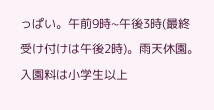っぱい。午前9時~午後3時(最終受け付けは午後2時)。雨天休園。入園料は小学生以上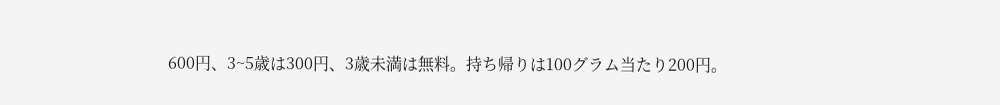600円、3~5歳は300円、3歳未満は無料。持ち帰りは100グラム当たり200円。